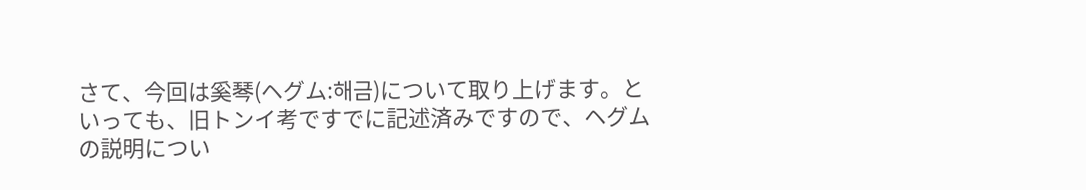さて、今回は奚琴(ヘグム:해금)について取り上げます。といっても、旧トンイ考ですでに記述済みですので、ヘグムの説明につい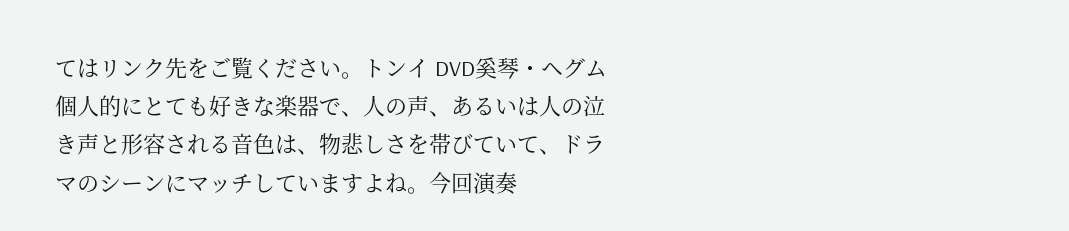てはリンク先をご覧ください。トンイ DVD奚琴・ヘグム個人的にとても好きな楽器で、人の声、あるいは人の泣き声と形容される音色は、物悲しさを帯びていて、ドラマのシーンにマッチしていますよね。今回演奏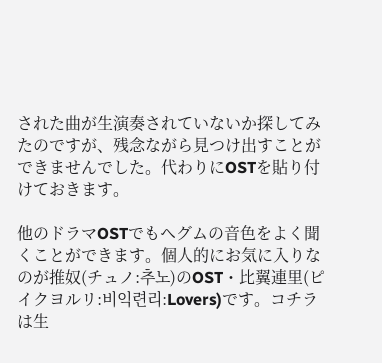された曲が生演奏されていないか探してみたのですが、残念ながら見つけ出すことができませんでした。代わりにOSTを貼り付けておきます。

他のドラマOSTでもヘグムの音色をよく聞くことができます。個人的にお気に入りなのが推奴(チュノ:추노)のOST・比翼連里(ピイクヨルリ:비익련리:Lovers)です。コチラは生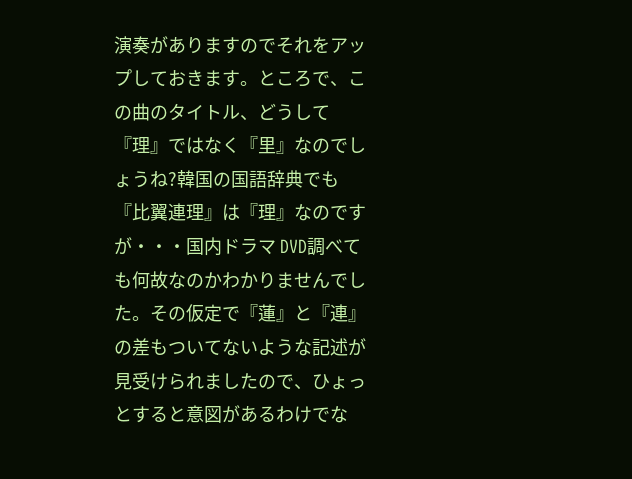演奏がありますのでそれをアップしておきます。ところで、この曲のタイトル、どうして『理』ではなく『里』なのでしょうね?韓国の国語辞典でも『比翼連理』は『理』なのですが・・・国内ドラマ DVD調べても何故なのかわかりませんでした。その仮定で『蓮』と『連』の差もついてないような記述が見受けられましたので、ひょっとすると意図があるわけでな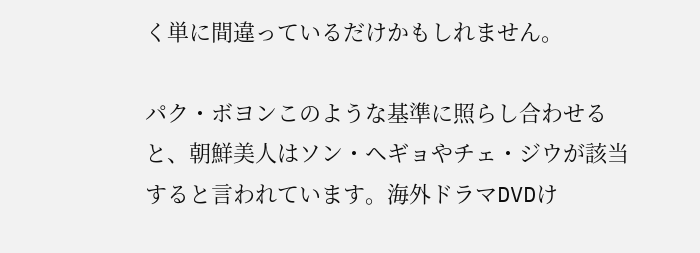く単に間違っているだけかもしれません。

パク・ボヨンこのような基準に照らし合わせると、朝鮮美人はソン・ヘギョやチェ・ジウが該当すると言われています。海外ドラマDVDけ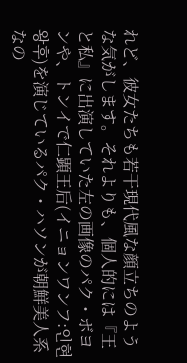れど、彼女たちも若干現代風な顔立ちのような気がします。それよりも、個人的には『王と私』に出演していた左の画像のパク・ボヨンや、トンイで仁顕王后(イニョンワンフ:인현왕후)を演じているパク・ハソンが朝鮮美人系なの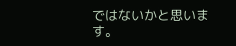ではないかと思います。